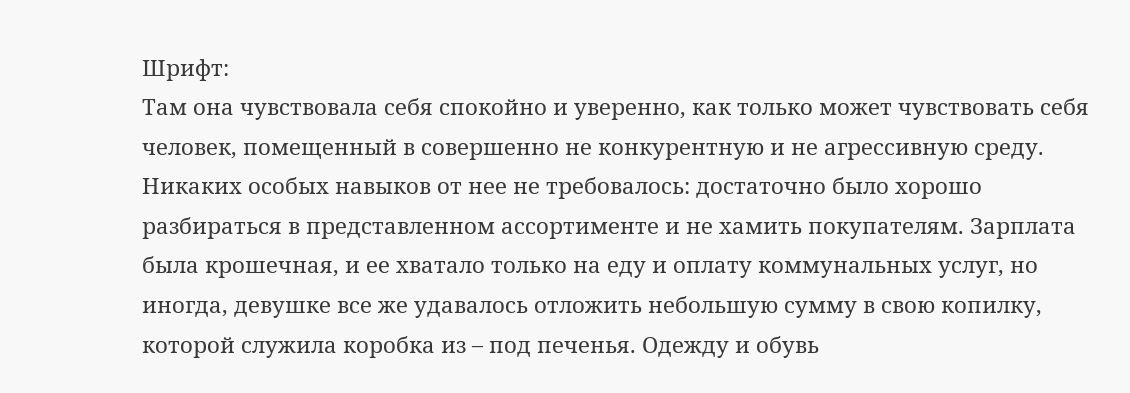Шрифт:
Там она чувствовала себя спокойно и уверенно, как только может чувствовать себя человек, помещенный в совершенно не конкурентную и не агрессивную среду. Никаких особых навыков от нее не требовалось: достаточно было хорошо разбираться в представленном ассортименте и не хамить покупателям. Зарплата была крошечная, и ее хватало только на еду и оплату коммунальных услуг, но иногда, девушке все же удавалось отложить небольшую сумму в свою копилку, которой служила коробка из – под печенья. Одежду и обувь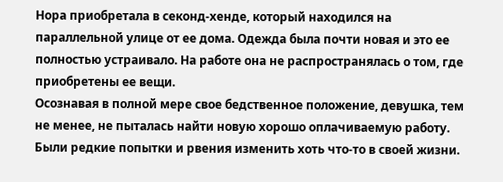Нора приобретала в секонд-хенде, который находился на параллельной улице от ее дома. Одежда была почти новая и это ее полностью устраивало. На работе она не распространялась о том, где приобретены ее вещи.
Осознавая в полной мере свое бедственное положение, девушка, тем не менее, не пыталась найти новую хорошо оплачиваемую работу. Были редкие попытки и рвения изменить хоть что-то в своей жизни.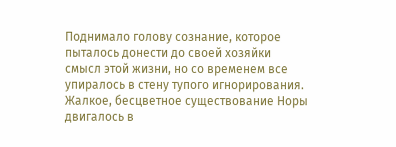Поднимало голову сознание, которое пыталось донести до своей хозяйки смысл этой жизни, но со временем все упиралось в стену тупого игнорирования. Жалкое, бесцветное существование Норы двигалось в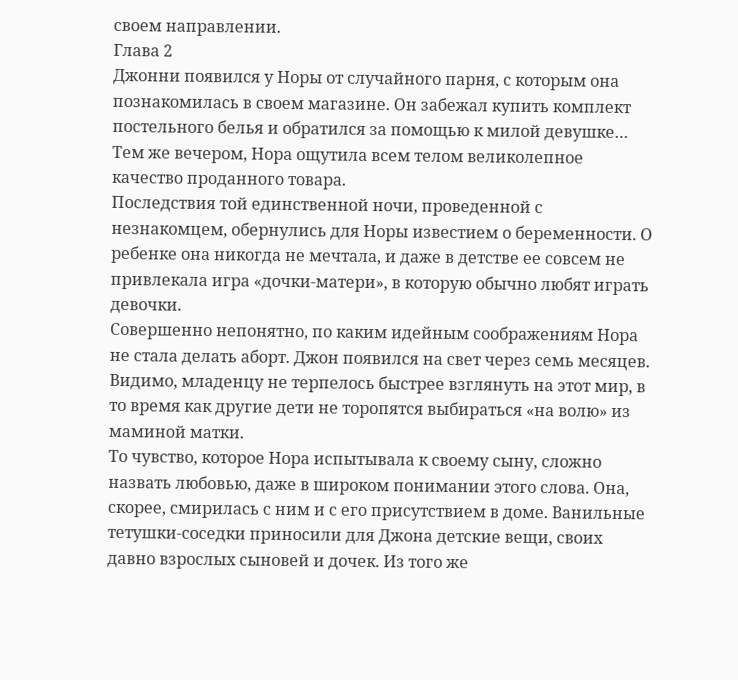своем направлении.
Глава 2
Джонни появился у Норы от случайного парня, с которым она познакомилась в своем магазине. Он забежал купить комплект постельного белья и обратился за помощью к милой девушке… Тем же вечером, Нора ощутила всем телом великолепное качество проданного товара.
Последствия той единственной ночи, проведенной с незнакомцем, обернулись для Норы известием о беременности. О ребенке она никогда не мечтала, и даже в детстве ее совсем не привлекала игра «дочки-матери», в которую обычно любят играть девочки.
Совершенно непонятно, по каким идейным соображениям Нора не стала делать аборт. Джон появился на свет через семь месяцев. Видимо, младенцу не терпелось быстрее взглянуть на этот мир, в то время как другие дети не торопятся выбираться «на волю» из маминой матки.
То чувство, которое Нора испытывала к своему сыну, сложно назвать любовью, даже в широком понимании этого слова. Она, скорее, смирилась с ним и с его присутствием в доме. Ванильные тетушки-соседки приносили для Джона детские вещи, своих давно взрослых сыновей и дочек. Из того же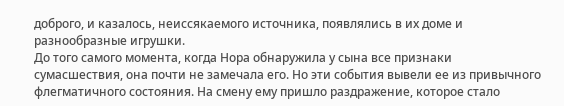доброго, и казалось, неиссякаемого источника, появлялись в их доме и разнообразные игрушки.
До того самого момента, когда Нора обнаружила у сына все признаки сумасшествия, она почти не замечала его. Но эти события вывели ее из привычного флегматичного состояния. На смену ему пришло раздражение, которое стало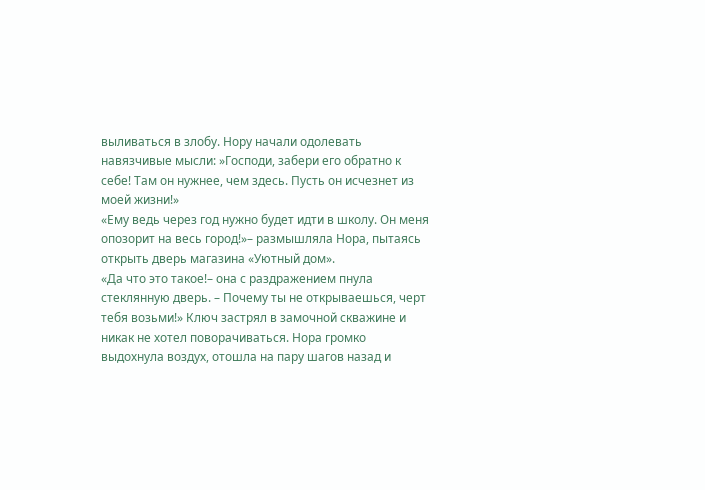выливаться в злобу. Нору начали одолевать навязчивые мысли: »Господи, забери его обратно к себе! Там он нужнее, чем здесь. Пусть он исчезнет из моей жизни!»
«Ему ведь через год нужно будет идти в школу. Он меня опозорит на весь город!»– размышляла Нора, пытаясь открыть дверь магазина «Уютный дом».
«Да что это такое!– она с раздражением пнула стеклянную дверь. – Почему ты не открываешься, черт тебя возьми!» Ключ застрял в замочной скважине и никак не хотел поворачиваться. Нора громко выдохнула воздух, отошла на пару шагов назад и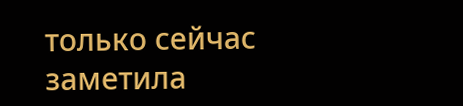только сейчас заметила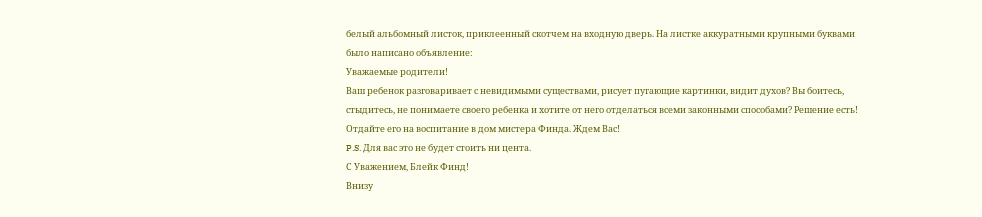белый альбомный листок, приклеенный скотчем на входную дверь. На листке аккуратными крупными буквами было написано объявление:
Уважаемые родители!
Ваш ребенок разговаривает с невидимыми существами, рисует пугающие картинки, видит духов? Вы боитесь, стыдитесь, не понимаете своего ребенка и хотите от него отделаться всеми законными способами? Решение есть! Отдайте его на воспитание в дом мистера Финда. Ждем Вас!
P.S. Для вас это не будет стоить ни цента.
С Уважением, Блейк Финд!
Внизу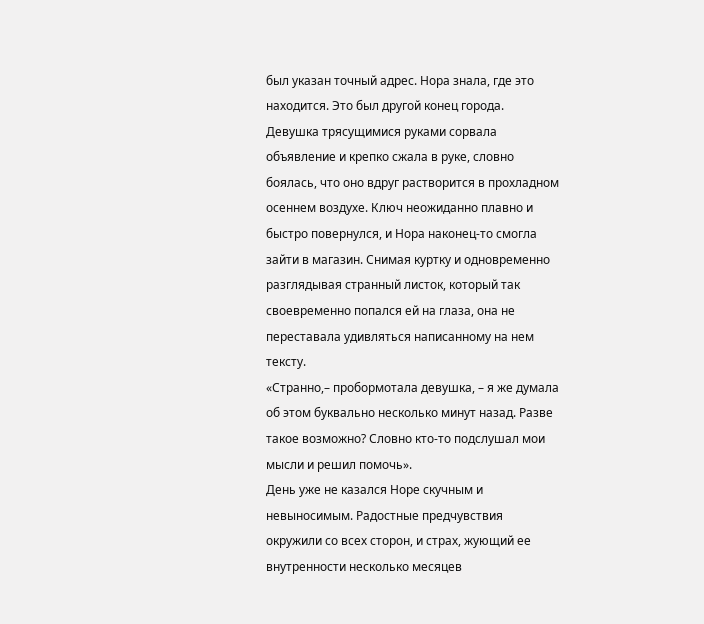был указан точный адрес. Нора знала, где это находится. Это был другой конец города. Девушка трясущимися руками сорвала объявление и крепко сжала в руке, словно боялась, что оно вдруг растворится в прохладном осеннем воздухе. Ключ неожиданно плавно и быстро повернулся, и Нора наконец-то смогла зайти в магазин. Снимая куртку и одновременно разглядывая странный листок, который так своевременно попался ей на глаза, она не переставала удивляться написанному на нем тексту.
«Странно,– пробормотала девушка, – я же думала об этом буквально несколько минут назад. Разве такое возможно? Словно кто-то подслушал мои мысли и решил помочь».
День уже не казался Норе скучным и невыносимым. Радостные предчувствия окружили со всех сторон, и страх, жующий ее внутренности несколько месяцев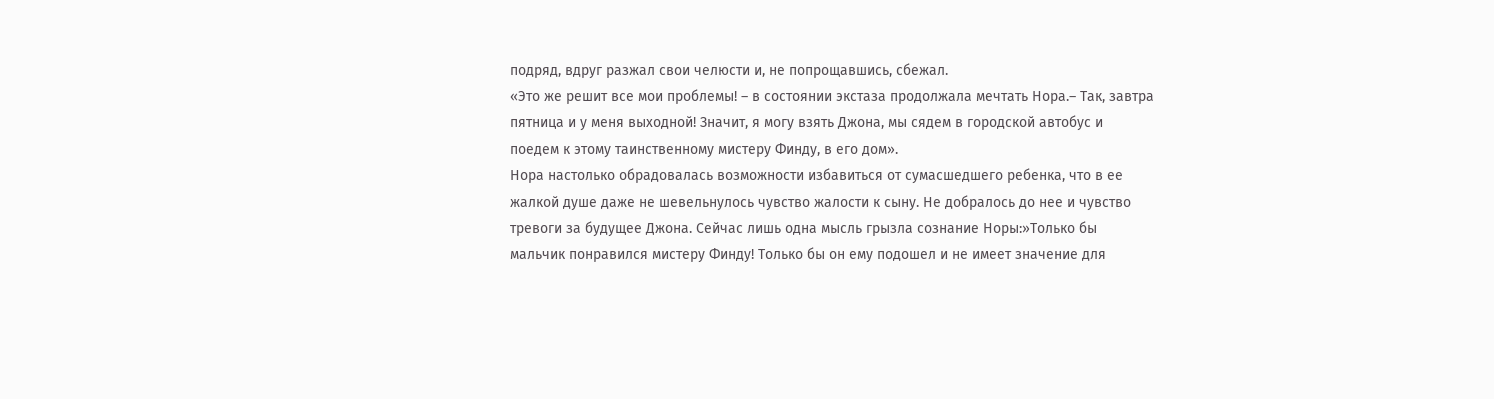подряд, вдруг разжал свои челюсти и, не попрощавшись, сбежал.
«Это же решит все мои проблемы! – в состоянии экстаза продолжала мечтать Нора.– Так, завтра пятница и у меня выходной! Значит, я могу взять Джона, мы сядем в городской автобус и поедем к этому таинственному мистеру Финду, в его дом».
Нора настолько обрадовалась возможности избавиться от сумасшедшего ребенка, что в ее жалкой душе даже не шевельнулось чувство жалости к сыну. Не добралось до нее и чувство тревоги за будущее Джона. Сейчас лишь одна мысль грызла сознание Норы:»Только бы мальчик понравился мистеру Финду! Только бы он ему подошел и не имеет значение для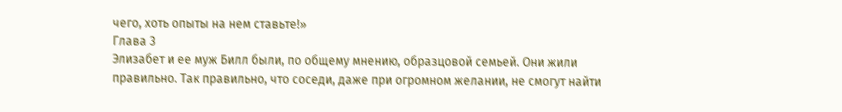чего, хоть опыты на нем ставьте!»
Глава 3
Элизабет и ее муж Билл были, по общему мнению, образцовой семьей. Они жили правильно. Так правильно, что соседи, даже при огромном желании, не смогут найти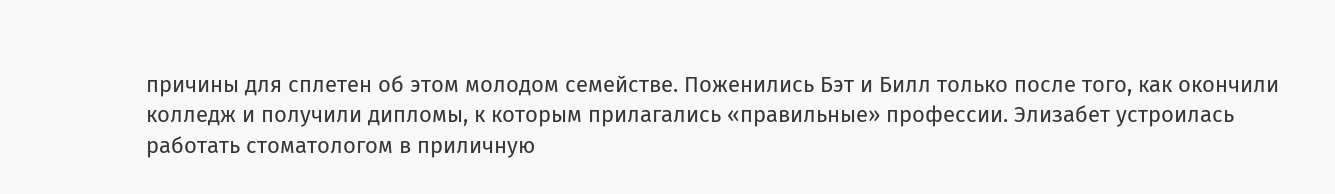причины для сплетен об этом молодом семействе. Поженились Бэт и Билл только после того, как окончили колледж и получили дипломы, к которым прилагались «правильные» профессии. Элизабет устроилась работать стоматологом в приличную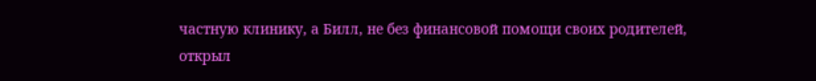частную клинику, а Билл, не без финансовой помощи своих родителей, открыл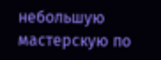небольшую мастерскую по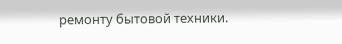ремонту бытовой техники.